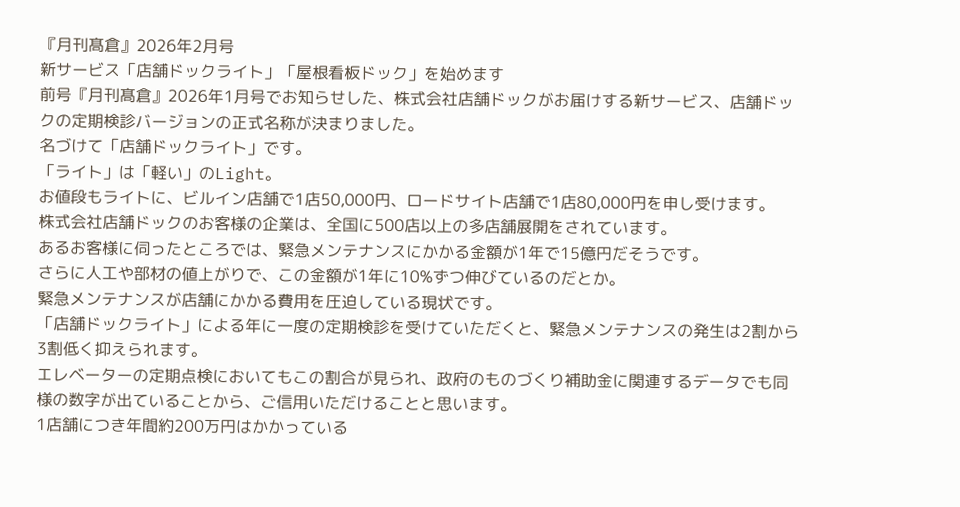『月刊髙倉』2026年2月号
新サービス「店舗ドックライト」「屋根看板ドック」を始めます
前号『月刊髙倉』2026年1月号でお知らせした、株式会社店舗ドックがお届けする新サービス、店舗ドックの定期検診バージョンの正式名称が決まりました。
名づけて「店舗ドックライト」です。
「ライト」は「軽い」のLight。
お値段もライトに、ビルイン店舗で1店50,000円、ロードサイト店舗で1店80,000円を申し受けます。
株式会社店舗ドックのお客様の企業は、全国に500店以上の多店舗展開をされています。
あるお客様に伺ったところでは、緊急メンテナンスにかかる金額が1年で15億円だそうです。
さらに人工や部材の値上がりで、この金額が1年に10%ずつ伸びているのだとか。
緊急メンテナンスが店舗にかかる費用を圧迫している現状です。
「店舗ドックライト」による年に一度の定期検診を受けていただくと、緊急メンテナンスの発生は2割から3割低く抑えられます。
エレベーターの定期点検においてもこの割合が見られ、政府のものづくり補助金に関連するデータでも同様の数字が出ていることから、ご信用いただけることと思います。
1店舗につき年間約200万円はかかっている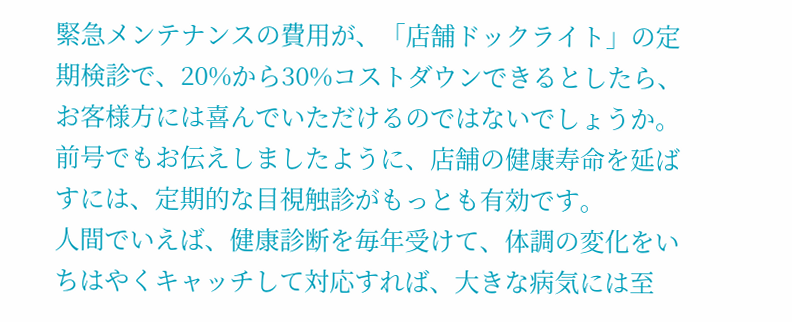緊急メンテナンスの費用が、「店舗ドックライト」の定期検診で、20%から30%コストダウンできるとしたら、お客様方には喜んでいただけるのではないでしょうか。
前号でもお伝えしましたように、店舗の健康寿命を延ばすには、定期的な目視触診がもっとも有効です。
人間でいえば、健康診断を毎年受けて、体調の変化をいちはやくキャッチして対応すれば、大きな病気には至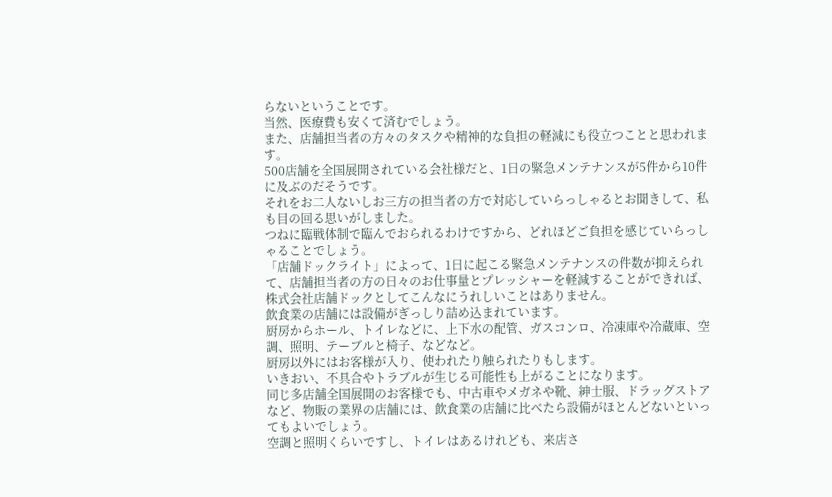らないということです。
当然、医療費も安くて済むでしょう。
また、店舗担当者の方々のタスクや精神的な負担の軽減にも役立つことと思われます。
500店舗を全国展開されている会社様だと、1日の緊急メンテナンスが5件から10件に及ぶのだそうです。
それをお二人ないしお三方の担当者の方で対応していらっしゃるとお聞きして、私も目の回る思いがしました。
つねに臨戦体制で臨んでおられるわけですから、どれほどご負担を感じていらっしゃることでしょう。
「店舗ドックライト」によって、1日に起こる緊急メンテナンスの件数が抑えられて、店舗担当者の方の日々のお仕事量とプレッシャーを軽減することができれば、株式会社店舗ドックとしてこんなにうれしいことはありません。
飲食業の店舗には設備がぎっしり詰め込まれています。
厨房からホール、トイレなどに、上下水の配管、ガスコンロ、冷凍庫や冷蔵庫、空調、照明、テーブルと椅子、などなど。
厨房以外にはお客様が入り、使われたり触られたりもします。
いきおい、不具合やトラブルが生じる可能性も上がることになります。
同じ多店舗全国展開のお客様でも、中古車やメガネや靴、紳士服、ドラッグストアなど、物販の業界の店舗には、飲食業の店舗に比べたら設備がほとんどないといってもよいでしょう。
空調と照明くらいですし、トイレはあるけれども、来店さ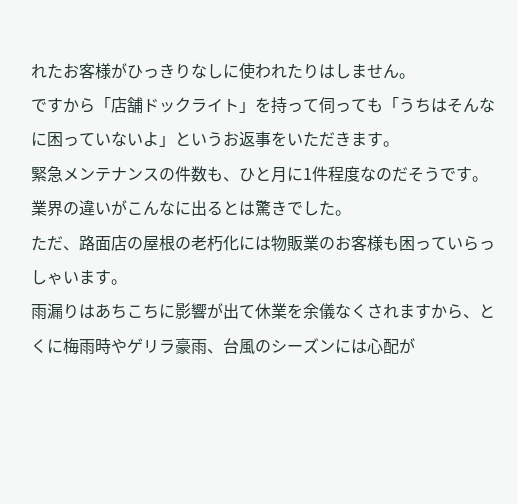れたお客様がひっきりなしに使われたりはしません。
ですから「店舗ドックライト」を持って伺っても「うちはそんなに困っていないよ」というお返事をいただきます。
緊急メンテナンスの件数も、ひと月に1件程度なのだそうです。
業界の違いがこんなに出るとは驚きでした。
ただ、路面店の屋根の老朽化には物販業のお客様も困っていらっしゃいます。
雨漏りはあちこちに影響が出て休業を余儀なくされますから、とくに梅雨時やゲリラ豪雨、台風のシーズンには心配が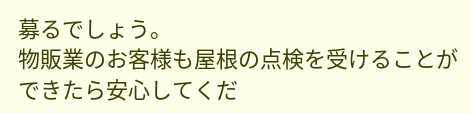募るでしょう。
物販業のお客様も屋根の点検を受けることができたら安心してくだ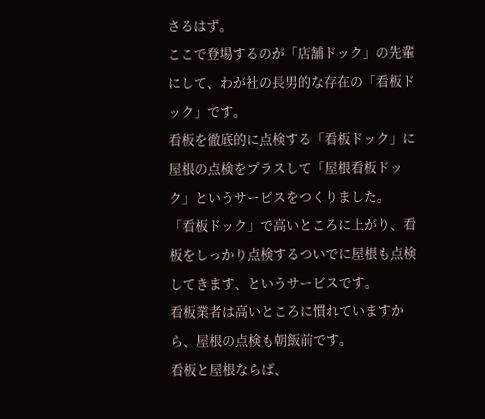さるはず。
ここで登場するのが「店舗ドック」の先輩にして、わが社の長男的な存在の「看板ドック」です。
看板を徹底的に点検する「看板ドック」に屋根の点検をプラスして「屋根看板ドック」というサービスをつくりました。
「看板ドック」で高いところに上がり、看板をしっかり点検するついでに屋根も点検してきます、というサービスです。
看板業者は高いところに慣れていますから、屋根の点検も朝飯前です。
看板と屋根ならば、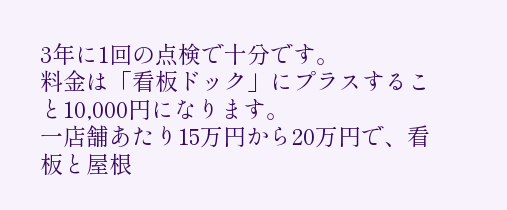3年に1回の点検で十分です。
料金は「看板ドック」にプラスすること10,000円になります。
一店舗あたり15万円から20万円で、看板と屋根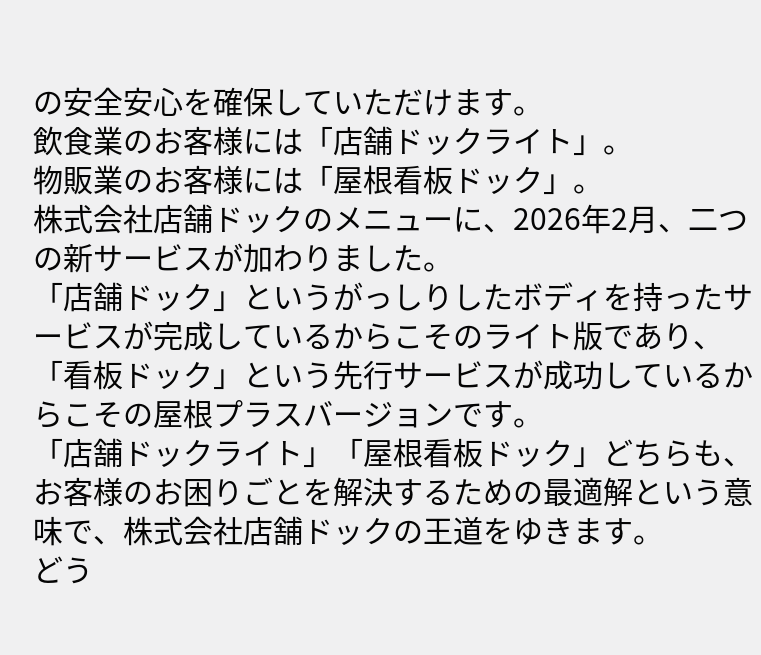の安全安心を確保していただけます。
飲食業のお客様には「店舗ドックライト」。
物販業のお客様には「屋根看板ドック」。
株式会社店舗ドックのメニューに、2026年2月、二つの新サービスが加わりました。
「店舗ドック」というがっしりしたボディを持ったサービスが完成しているからこそのライト版であり、「看板ドック」という先行サービスが成功しているからこその屋根プラスバージョンです。
「店舗ドックライト」「屋根看板ドック」どちらも、お客様のお困りごとを解決するための最適解という意味で、株式会社店舗ドックの王道をゆきます。
どう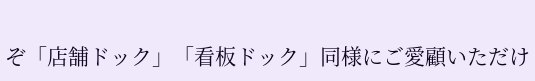ぞ「店舗ドック」「看板ドック」同様にご愛顧いただけ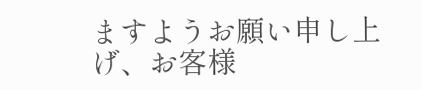ますようお願い申し上げ、お客様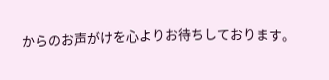からのお声がけを心よりお待ちしております。